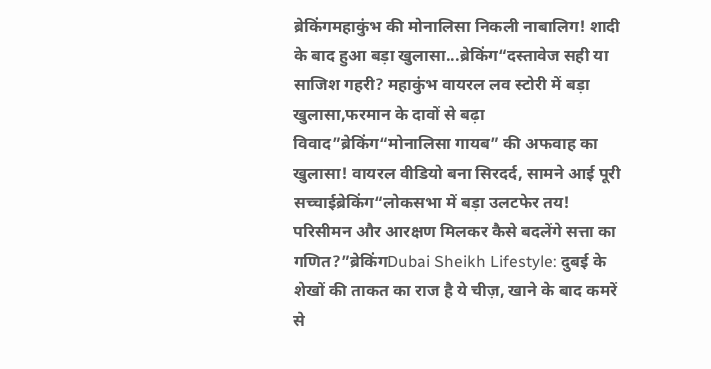ब्रेकिंगमहाकुंभ की मोनालिसा निकली नाबालिग! शादी के बाद हुआ बड़ा खुलासा...ब्रेकिंग“दस्तावेज सही या साजिश गहरी? महाकुंभ वायरल लव स्टोरी में बड़ा खुलासा,फरमान के दावों से बढ़ा विवाद”ब्रेकिंग“मोनालिसा गायब” की अफवाह का खुलासा! वायरल वीडियो बना सिरदर्द, सामने आई पूरी सच्चाईब्रेकिंग“लोकसभा में बड़ा उलटफेर तय! परिसीमन और आरक्षण मिलकर कैसे बदलेंगे सत्ता का गणित?”ब्रेकिंगDubai Sheikh Lifestyle: दुबई के शेखों की ताकत का राज है ये चीज़, खाने के बाद कमरें से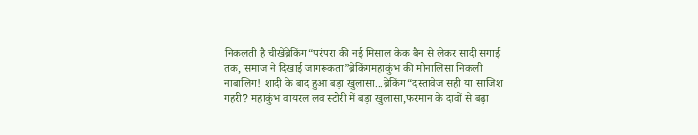निकलती है चीखेंब्रेकिंग“परंपरा की नई मिसाल केक बैन से लेकर सादी सगाई तक, समाज ने दिखाई जागरूकता”ब्रेकिंगमहाकुंभ की मोनालिसा निकली नाबालिग! शादी के बाद हुआ बड़ा खुलासा...ब्रेकिंग“दस्तावेज सही या साजिश गहरी? महाकुंभ वायरल लव स्टोरी में बड़ा खुलासा,फरमान के दावों से बढ़ा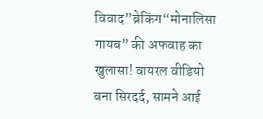विवाद”ब्रेकिंग“मोनालिसा गायब” की अफवाह का खुलासा! वायरल वीडियो बना सिरदर्द, सामने आई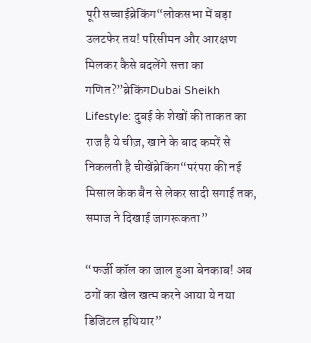पूरी सच्चाईब्रेकिंग“लोकसभा में बड़ा उलटफेर तय! परिसीमन और आरक्षण मिलकर कैसे बदलेंगे सत्ता का गणित?”ब्रेकिंगDubai Sheikh Lifestyle: दुबई के शेखों की ताकत का राज है ये चीज़, खाने के बाद कमरें से निकलती है चीखेंब्रेकिंग“परंपरा की नई मिसाल केक बैन से लेकर सादी सगाई तक, समाज ने दिखाई जागरूकता”

“फर्जी कॉल का जाल हुआ बेनकाब! अब ठगों का खेल खत्म करने आया ये नया डिजिटल हथियार”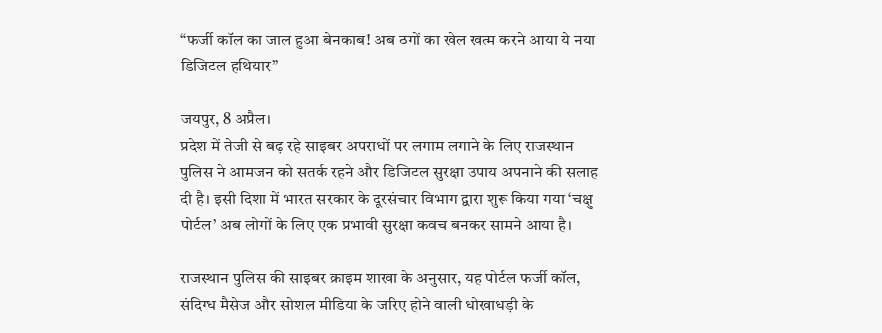“फर्जी कॉल का जाल हुआ बेनकाब! अब ठगों का खेल खत्म करने आया ये नया डिजिटल हथियार”

जयपुर, 8 अप्रैल।
प्रदेश में तेजी से बढ़ रहे साइबर अपराधों पर लगाम लगाने के लिए राजस्थान पुलिस ने आमजन को सतर्क रहने और डिजिटल सुरक्षा उपाय अपनाने की सलाह दी है। इसी दिशा में भारत सरकार के दूरसंचार विभाग द्वारा शुरू किया गया ‘चक्षु पोर्टल’ अब लोगों के लिए एक प्रभावी सुरक्षा कवच बनकर सामने आया है।

राजस्थान पुलिस की साइबर क्राइम शाखा के अनुसार, यह पोर्टल फर्जी कॉल, संदिग्ध मैसेज और सोशल मीडिया के जरिए होने वाली धोखाधड़ी के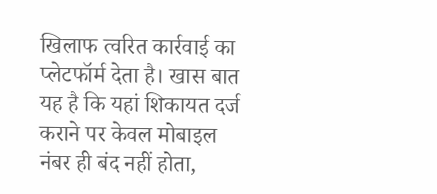खिलाफ त्वरित कार्रवाई का प्लेटफॉर्म देता है। खास बात यह है कि यहां शिकायत दर्ज कराने पर केवल मोबाइल नंबर ही बंद नहीं होता,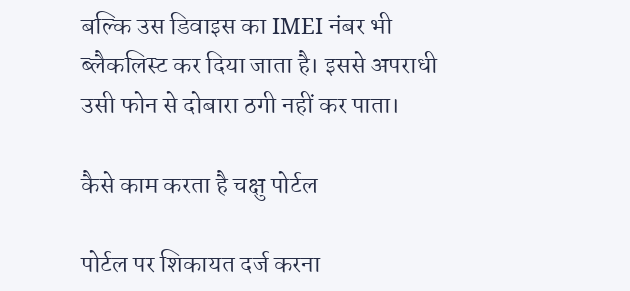बल्कि उस डिवाइस का IMEI नंबर भी ब्लैकलिस्ट कर दिया जाता है। इससे अपराधी उसी फोन से दोबारा ठगी नहीं कर पाता।

कैसे काम करता है चक्षु पोर्टल

पोर्टल पर शिकायत दर्ज करना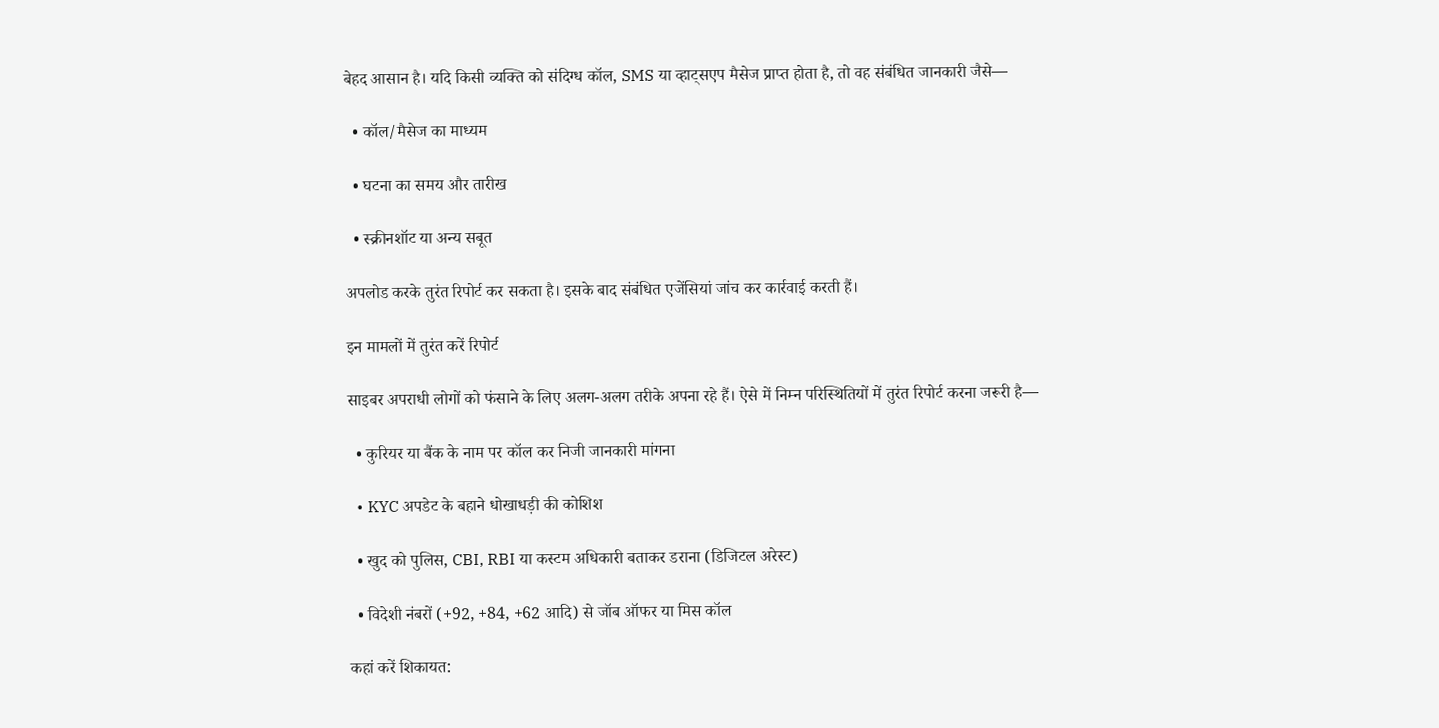बेहद आसान है। यदि किसी व्यक्ति को संदिग्ध कॉल, SMS या व्हाट्सएप मैसेज प्राप्त होता है, तो वह संबंधित जानकारी जैसे—

  • कॉल/मैसेज का माध्यम

  • घटना का समय और तारीख

  • स्क्रीनशॉट या अन्य सबूत

अपलोड करके तुरंत रिपोर्ट कर सकता है। इसके बाद संबंधित एजेंसियां जांच कर कार्रवाई करती हैं।

इन मामलों में तुरंत करें रिपोर्ट

साइबर अपराधी लोगों को फंसाने के लिए अलग-अलग तरीके अपना रहे हैं। ऐसे में निम्न परिस्थितियों में तुरंत रिपोर्ट करना जरूरी है—

  • कुरियर या बैंक के नाम पर कॉल कर निजी जानकारी मांगना

  • KYC अपडेट के बहाने धोखाधड़ी की कोशिश

  • खुद को पुलिस, CBI, RBI या कस्टम अधिकारी बताकर डराना (डिजिटल अरेस्ट)

  • विदेशी नंबरों (+92, +84, +62 आदि) से जॉब ऑफर या मिस कॉल

कहां करें शिकायत: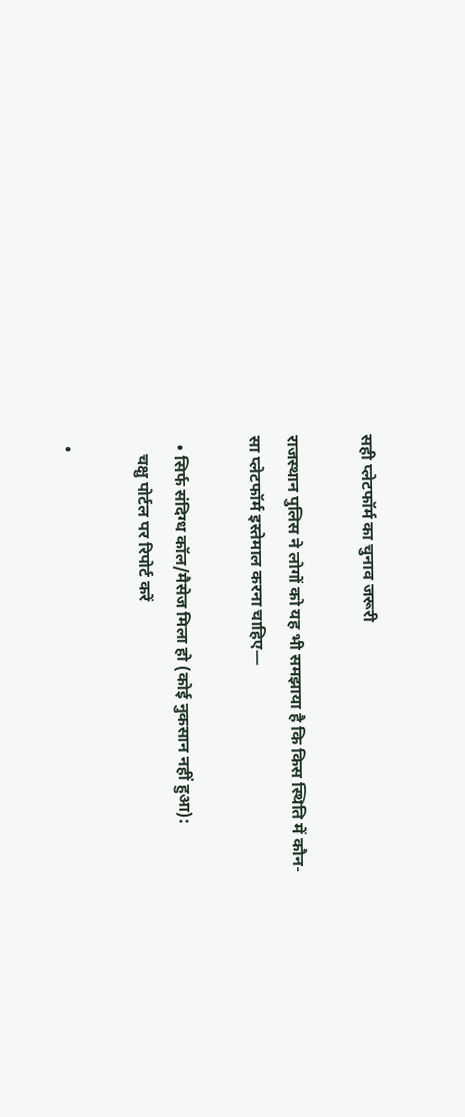सही प्लेटफॉर्म का चुनाव जरूरी

राजस्थान पुलिस ने लोगों को यह भी समझाया है कि किस स्थिति में कौन-सा प्लेटफॉर्म इस्तेमाल करना चाहिए—

  • सिर्फ संदिग्ध कॉल/मैसेज मिला हो (कोई नुकसान नहीं हुआ):
    चक्षु पोर्टल पर रिपोर्ट करें

  •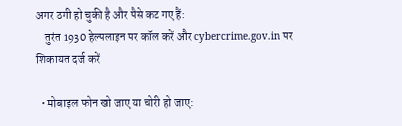अगर ठगी हो चुकी है और पैसे कट गए हैं:
    तुरंत 1930 हेल्पलाइन पर कॉल करें और cybercrime.gov.in पर शिकायत दर्ज करें

  • मोबाइल फोन खो जाए या चोरी हो जाए: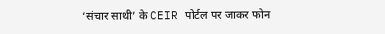‘संचार साथी’ के CEIR पोर्टल पर जाकर फोन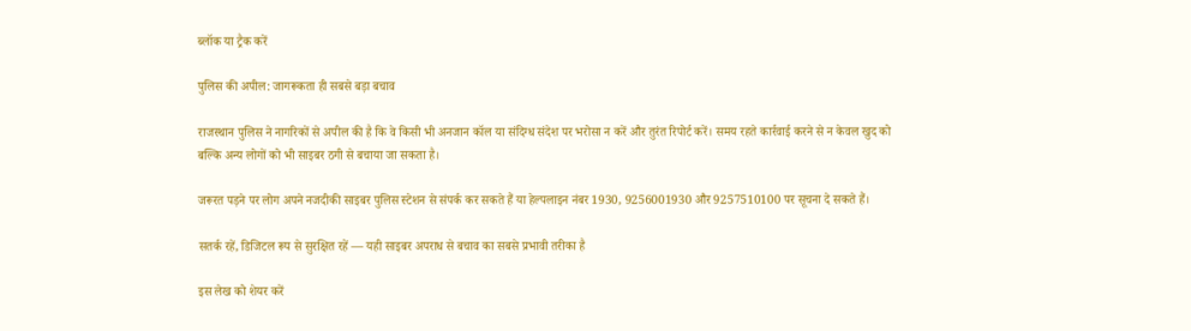ब्लॉक या ट्रैक करें

पुलिस की अपील: जागरूकता ही सबसे बड़ा बचाव

राजस्थान पुलिस ने नागरिकों से अपील की है कि वे किसी भी अनजान कॉल या संदिग्ध संदेश पर भरोसा न करें और तुरंत रिपोर्ट करें। समय रहते कार्रवाई करने से न केवल खुद को बल्कि अन्य लोगों को भी साइबर ठगी से बचाया जा सकता है।

जरूरत पड़ने पर लोग अपने नजदीकी साइबर पुलिस स्टेशन से संपर्क कर सकते हैं या हेल्पलाइन नंबर 1930, 9256001930 और 9257510100 पर सूचना दे सकते हैं।

सतर्क रहें, डिजिटल रूप से सुरक्षित रहें — यही साइबर अपराध से बचाव का सबसे प्रभावी तरीका है

इस लेख को शेयर करें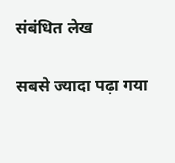संबंधित लेख

सबसे ज्यादा पढ़ा गया